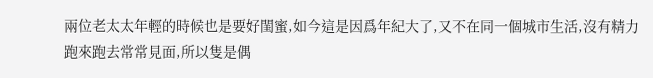兩位老太太年輕的時候也是要好閨蜜,如今這是因爲年紀大了,又不在同一個城市生活,沒有精力跑來跑去常常見面,所以隻是偶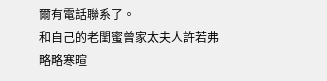爾有電話聯系了。
和自己的老閨蜜曾家太夫人許若弗略略寒暄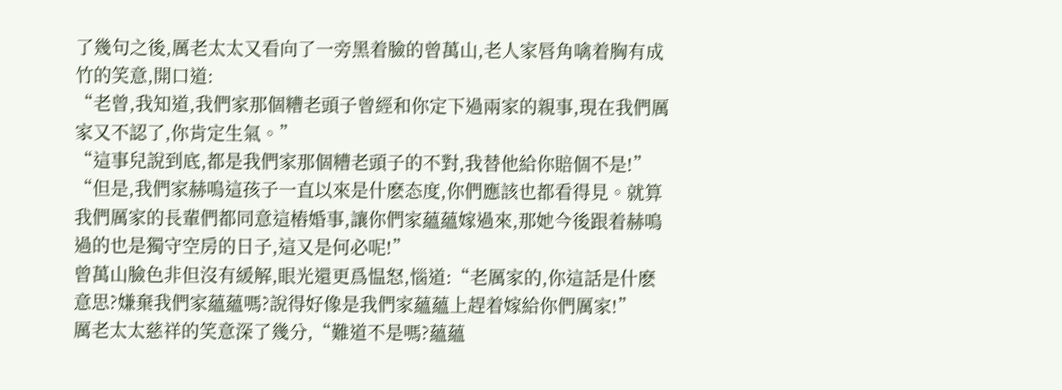了幾句之後,厲老太太又看向了一旁黑着臉的曾萬山,老人家唇角噙着胸有成竹的笑意,開口道:
“老曾,我知道,我們家那個糟老頭子曾經和你定下過兩家的親事,現在我們厲家又不認了,你肯定生氣。”
“這事兒說到底,都是我們家那個糟老頭子的不對,我替他給你賠個不是!”
“但是,我們家赫鳴這孩子一直以來是什麽态度,你們應該也都看得見。就算我們厲家的長輩們都同意這樁婚事,讓你們家蘊蘊嫁過來,那她今後跟着赫鳴過的也是獨守空房的日子,這又是何必呢!”
曾萬山臉色非但沒有緩解,眼光還更爲愠怒,惱道:“老厲家的,你這話是什麽意思?嫌棄我們家蘊蘊嗎?說得好像是我們家蘊蘊上趕着嫁給你們厲家!”
厲老太太慈祥的笑意深了幾分,“難道不是嗎?蘊蘊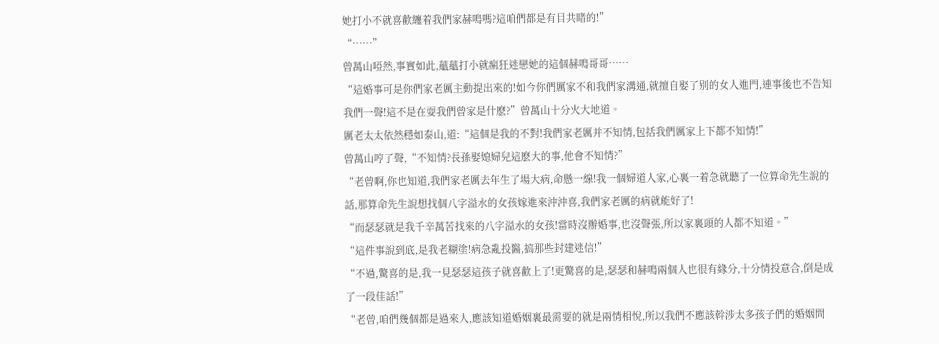她打小不就喜歡纏着我們家赫鳴嗎?這咱們都是有目共睹的!”
“……”
曾萬山啞然,事實如此,蘊蘊打小就瘋狂迷戀她的這個赫鳴哥哥……
“這婚事可是你們家老厲主動提出來的!如今你們厲家不和我們家溝通,就擅自娶了别的女人進門,連事後也不告知我們一聲!這不是在耍我們曾家是什麽?”曾萬山十分火大地道。
厲老太太依然穩如泰山,道:“這個是我的不對!我們家老厲并不知情,包括我們厲家上下都不知情!”
曾萬山哼了聲,“不知情?長孫娶媳婦兒這麽大的事,他會不知情?”
“老曾啊,你也知道,我們家老厲去年生了場大病,命懸一線!我一個婦道人家,心裏一着急就聽了一位算命先生說的話,那算命先生說想找個八字溢水的女孩嫁進來沖沖喜,我們家老厲的病就能好了!
“而瑟瑟就是我千辛萬苦找來的八字溢水的女孩!當時沒辦婚事,也沒聲張,所以家裏頭的人都不知道。”
“這件事說到底,是我老糊塗!病急亂投醫,搞那些封建迷信!”
“不過,驚喜的是,我一見瑟瑟這孩子就喜歡上了!更驚喜的是,瑟瑟和赫鳴兩個人也很有緣分,十分情投意合,倒是成了一段佳話!”
“老曾,咱們幾個都是過來人,應該知道婚姻裏最需要的就是兩情相悅,所以我們不應該幹涉太多孩子們的婚姻問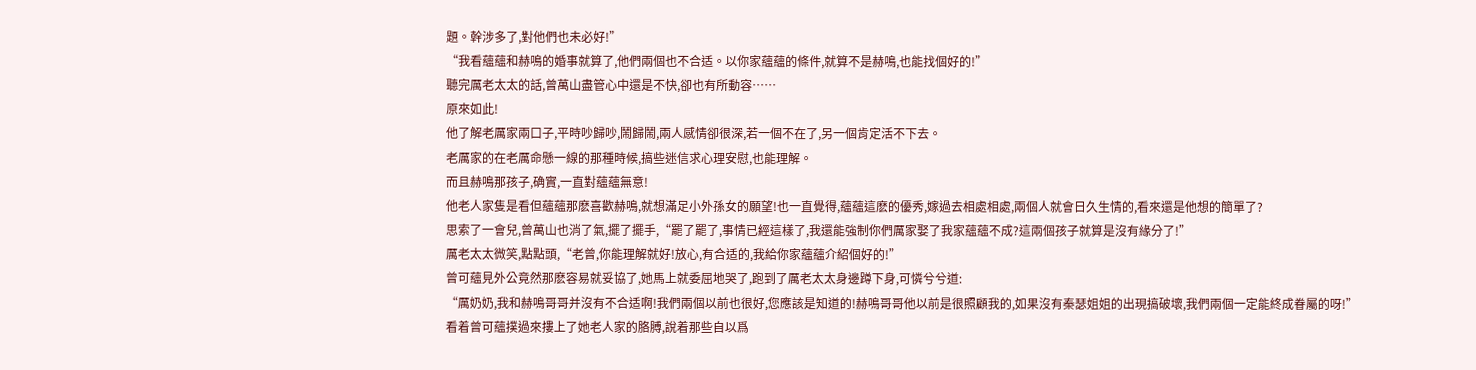題。幹涉多了,對他們也未必好!”
“我看蘊蘊和赫鳴的婚事就算了,他們兩個也不合适。以你家蘊蘊的條件,就算不是赫鳴,也能找個好的!”
聽完厲老太太的話,曾萬山盡管心中還是不快,卻也有所動容……
原來如此!
他了解老厲家兩口子,平時吵歸吵,鬧歸鬧,兩人感情卻很深,若一個不在了,另一個肯定活不下去。
老厲家的在老厲命懸一線的那種時候,搞些迷信求心理安慰,也能理解。
而且赫鳴那孩子,确實,一直對蘊蘊無意!
他老人家隻是看但蘊蘊那麽喜歡赫鳴,就想滿足小外孫女的願望!也一直覺得,蘊蘊這麽的優秀,嫁過去相處相處,兩個人就會日久生情的,看來還是他想的簡單了?
思索了一會兒,曾萬山也消了氣,擺了擺手,“罷了罷了,事情已經這樣了,我還能強制你們厲家娶了我家蘊蘊不成?這兩個孩子就算是沒有緣分了!”
厲老太太微笑,點點頭,“老曾,你能理解就好!放心,有合适的,我給你家蘊蘊介紹個好的!”
曾可蘊見外公竟然那麽容易就妥協了,她馬上就委屈地哭了,跑到了厲老太太身邊蹲下身,可憐兮兮道:
“厲奶奶,我和赫鳴哥哥并沒有不合适啊!我們兩個以前也很好,您應該是知道的!赫鳴哥哥他以前是很照顧我的,如果沒有秦瑟姐姐的出現搞破壞,我們兩個一定能終成眷屬的呀!”
看着曾可蘊撲過來摟上了她老人家的胳膊,說着那些自以爲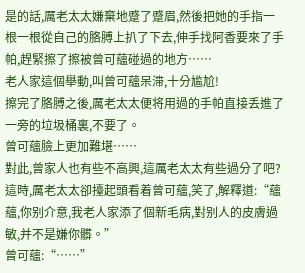是的話,厲老太太嫌棄地蹙了蹙眉,然後把她的手指一根一根從自己的胳膊上扒了下去,伸手找阿香要來了手帕,趕緊擦了擦被曾可蘊碰過的地方……
老人家這個舉動,叫曾可蘊呆滞,十分尴尬!
擦完了胳膊之後,厲老太太便将用過的手帕直接丢進了一旁的垃圾桶裏,不要了。
曾可蘊臉上更加難堪……
對此,曾家人也有些不高興,這厲老太太有些過分了吧?
這時,厲老太太卻擡起頭看着曾可蘊,笑了,解釋道:“蘊蘊,你别介意,我老人家添了個新毛病,對别人的皮膚過敏,并不是嫌你髒。”
曾可蘊:“……”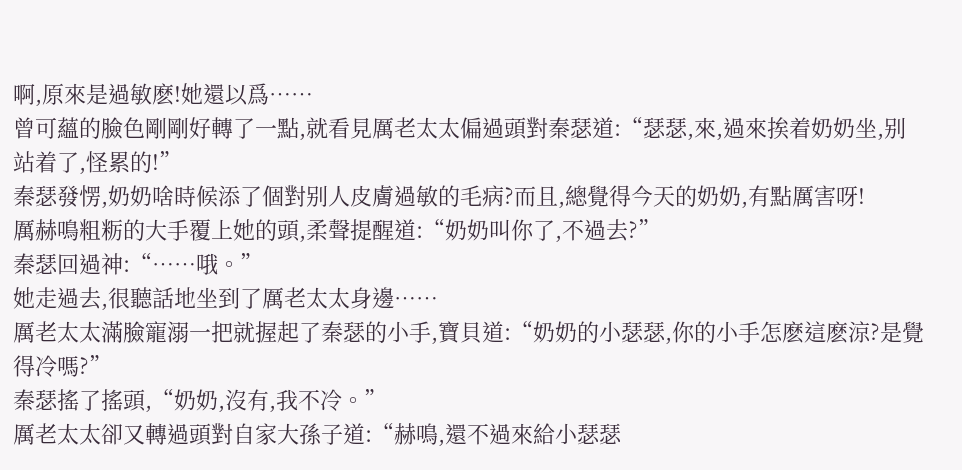啊,原來是過敏麽!她還以爲……
曾可蘊的臉色剛剛好轉了一點,就看見厲老太太偏過頭對秦瑟道:“瑟瑟,來,過來挨着奶奶坐,别站着了,怪累的!”
秦瑟發愣,奶奶啥時候添了個對别人皮膚過敏的毛病?而且,總覺得今天的奶奶,有點厲害呀!
厲赫鳴粗粝的大手覆上她的頭,柔聲提醒道:“奶奶叫你了,不過去?”
秦瑟回過神:“……哦。”
她走過去,很聽話地坐到了厲老太太身邊……
厲老太太滿臉寵溺一把就握起了秦瑟的小手,寶貝道:“奶奶的小瑟瑟,你的小手怎麽這麽涼?是覺得冷嗎?”
秦瑟搖了搖頭,“奶奶,沒有,我不冷。”
厲老太太卻又轉過頭對自家大孫子道:“赫鳴,還不過來給小瑟瑟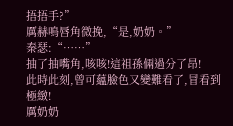捂捂手?”
厲赫鳴唇角微挽,“是,奶奶。”
秦瑟:“……”
抽了抽嘴角,咳咳!這祖孫倆過分了昂!
此時此刻,曾可蘊臉色又變難看了,冒看到極緻!
厲奶奶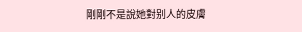剛剛不是說她對别人的皮膚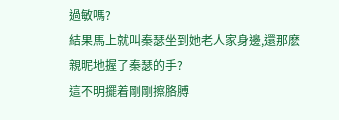過敏嗎?
結果馬上就叫秦瑟坐到她老人家身邊,還那麽親昵地握了秦瑟的手?
這不明擺着剛剛擦胳膊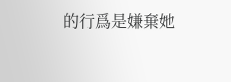的行爲是嫌棄她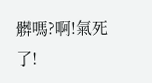髒嗎?啊!氣死了!